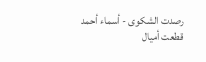رصدت الشكوى - أسماء أحمد
قطعت أميال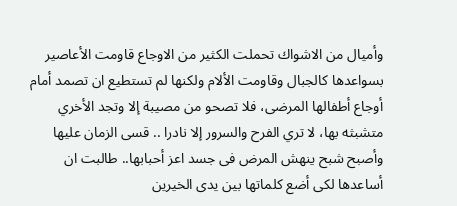وأميال من الاشواك تحملت الكثير من الاوجاع قاومت الأعاصير بسواعدها كالجبال وقاومت الألام ولكنها لم تستطيع ان تصمد أمام أوجاع أطفالها المرضى، فلا تصحو من مصيبة إلا وتجد الأخري متشبثه بها، لا تري الفرح والسرور إلا نادرا .. قسى الزمان عليها وأصبح شبح ينهش المرض فى جسد اعز أحبابها.. طالبت ان أساعدها لكى أضع كلماتها بين يدى الخيرين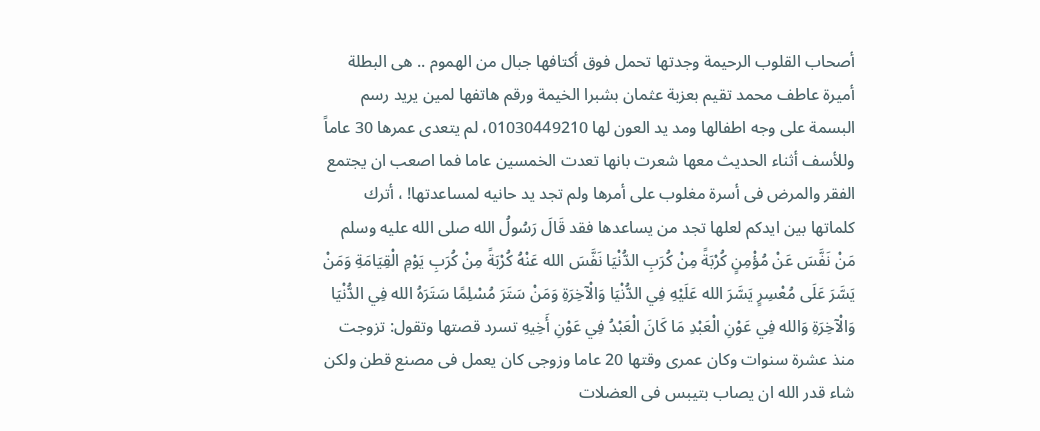أصحاب القلوب الرحيمة وجدتها تحمل فوق أكتافها جبال من الهموم .. هى البطلة أميرة عاطف محمد تقيم بعزبة عثمان بشبرا الخيمة ورقم هاتفها لمين يريد رسم البسمة على وجه اطفالها ومد يد العون لها 01030449210، لم يتعدى عمرها 30 عاماً وللأسف أثناء الحديث معها شعرت بانها تعدت الخمسين عاما فما اصعب ان يجتمع الفقر والمرض فى أسرة مغلوب على أمرها ولم تجد يد حانيه لمساعدتها! ، أترك كلماتها بين ايدكم لعلها تجد من يساعدها فقد قَالَ رَسُولُ الله صلى الله عليه وسلم مَنْ نَفَّسَ عَنْ مُؤْمِنٍ كُرْبَةً مِنْ كُرَبِ الدُّنْيَا نَفَّسَ الله عَنْهُ كُرْبَةً مِنْ كُرَبِ يَوْمِ الْقِيَامَةِ وَمَنْ يَسَّرَ عَلَى مُعْسِرٍ يَسَّرَ الله عَلَيْهِ فِي الدُّنْيَا وَالْآخِرَةِ وَمَنْ سَتَرَ مُسْلِمًا سَتَرَهُ الله فِي الدُّنْيَا وَالْآخِرَةِ وَالله فِي عَوْنِ الْعَبْدِ مَا كَانَ الْعَبْدُ فِي عَوْنِ أَخِيهِ تسرد قصتها وتقول: تزوجت منذ عشرة سنوات وكان عمرى وقتها 20 عاما وزوجى كان يعمل فى مصنع قطن ولكن شاء قدر الله ان يصاب بتيبس فى العضلات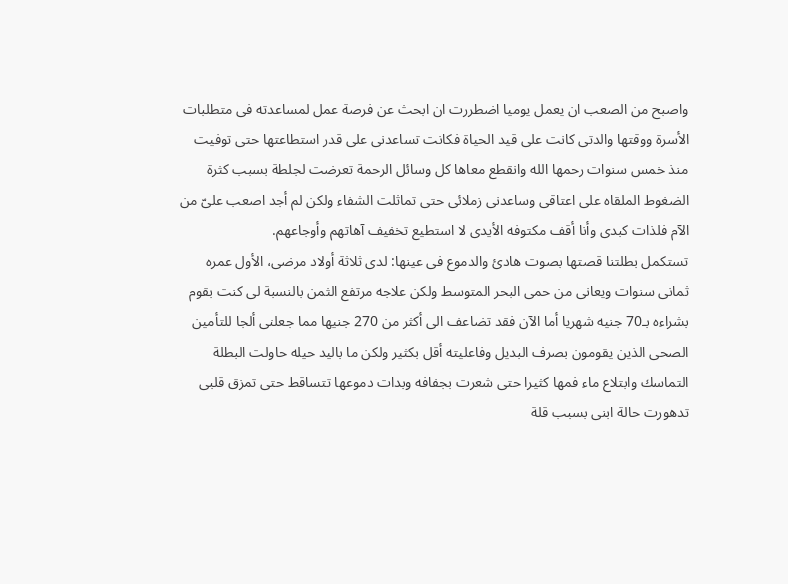واصبح من الصعب ان يعمل يوميا اضطررت ان ابحث عن فرصة عمل لمساعدته فى متطلبات الأسرة ووقتها والدتى كانت على قيد الحياة فكانت تساعدنى على قدر استطاعتها حتى توفيت منذ خمس سنوات رحمها الله وانقطع معاها كل وسائل الرحمة تعرضت لجلطة بسبب كثرة الضغوط الملقاه على اعتاقى وساعدنى زملائى حتى تماثلت الشفاء ولكن لم أجد اصعب علىّ من الآم فلذات كبدى وأنا أقف مكتوفه الأيدى لا استطيع تخفيف آهاتهم وأوجاعهم.
تستكمل بطلتنا قصتها بصوت هادئ والدموع فى عينها: لدى ثلاثة أولاد مرضى، الأول عمره ثمانى سنوات ويعانى من حمى البحر المتوسط ولكن علاجه مرتفع الثمن بالنسبة لى كنت بقوم بشراءه بـ70 جنيه شهريا أما الآن فقد تضاعف الى أكثر من 270 جنيها مما جعلنى ألجا للتأمين الصحى الذين يقومون بصرف البديل وفاعليته أقل بكثير ولكن ما باليد حيله حاولت البطلة التماسك وابتلاع ماء فمها كثيرا حتى شعرت بجفافه وبدات دموعها تتساقط حتى تمزق قلبى تدهورت حالة ابنى بسبب قلة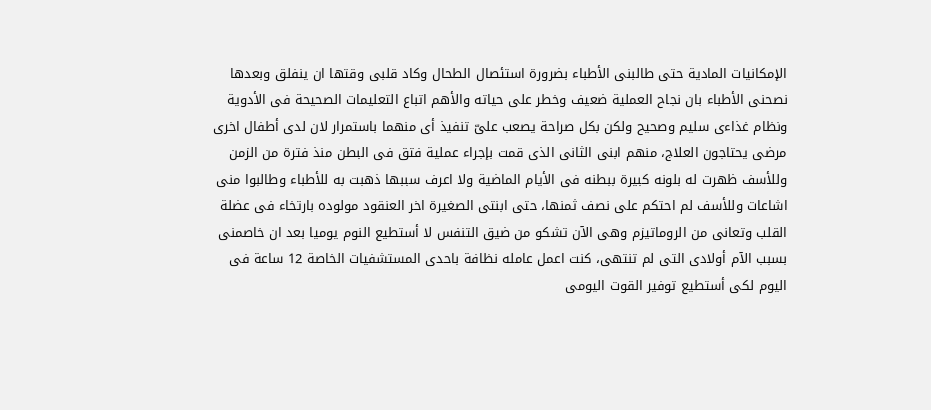الإمكانيات المادية حتى طالبنى الأطباء بضرورة استئصال الطحال وكاد قلبى وقتها ان ينفلق وبعدها نصحنى الأطباء بان نجاح العملية ضعيف وخطر على حياته والأهم اتباع التعليمات الصحيحة فى الأدوية ونظام غذاءى سليم وصحيح ولكن بكل صراحة يصعب علىّ تنفيذ أى منهما باستمرار لان لدى أطفال اخرى مرضى يحتاجون العلاج، منهم ابنى الثانى الذى قمت بإجراء عملية فتق فى البطن منذ فترة من الزمن وللأسف ظهرت له بلونه كبيرة ببطنه فى الأيام الماضية ولا اعرف سببها ذهبت به للأطباء وطالبوا منى اشاعات وللأسف لم احتكم على نصف ثمنها، حتى ابنتى الصغيرة اخر العنقود مولوده بارتخاء فى عضلة القلب وتعانى من الروماتيزم وهى الآن تشكو من ضيق التنفس لا أستطيع النوم يوميا بعد ان خاصمنى بسبب الآم أولادى التى لم تنتهى، كنت اعمل عامله نظافة باحدى المستشفيات الخاصة 12 ساعة فى اليوم لكى أستطيع توفير القوت اليومى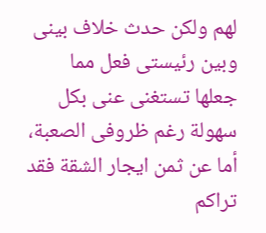لهم ولكن حدث خلاف بينى وبين رئيستى فعل مما جعلها تستغنى عنى بكل سهولة رغم ظروفى الصعبة، أما عن ثمن ايجار الشقة فقد تراكم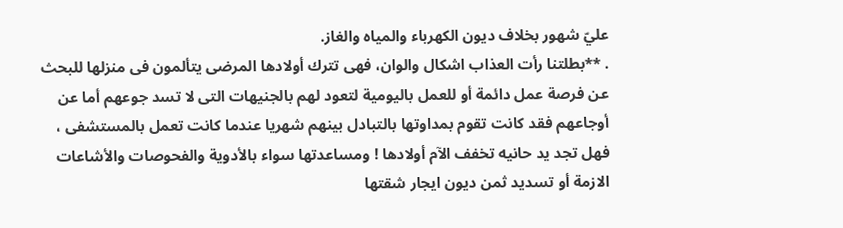عليّ شهور بخلاف ديون الكهرباء والمياه والغاز.
. **بطلتنا رأت العذاب اشكال والوان، فهى تترك أولادها المرضى يتألمون فى منزلها للبحث عن فرصة عمل دائمة أو للعمل باليومية لتعود لهم بالجنيهات التى لا تسد جوعهم أما عن أوجاعهم فقد كانت تقوم بمداوتها بالتبادل بينهم شهريا عندما كانت تعمل بالمستشفى ، فهل تجد يد حانيه تخفف الآم أولادها ! ومساعدتها سواء بالأدوية والفحوصات والأشاعات الازمة أو تسديد ثمن ديون ايجار شقتها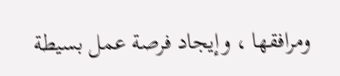ومرافقها ، وإيجاد فرصة عمل بسيطة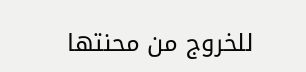للخروج من محنتها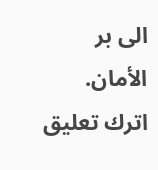الى بر الأمان.
اترك تعليق